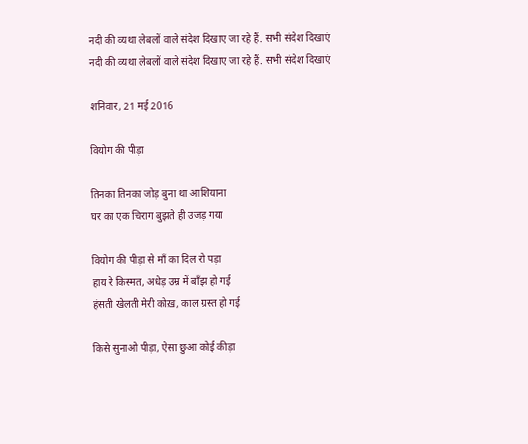नदी की व्यथा लेबलों वाले संदेश दिखाए जा रहे हैं. सभी संदेश दिखाएं
नदी की व्यथा लेबलों वाले संदेश दिखाए जा रहे हैं. सभी संदेश दिखाएं

शनिवार, 21 मई 2016

वियोग की पीड़ा

तिनका तिनका जोड़ बुना था आशियाना
घर का एक चिराग बुझते ही उजड़ गया

वियोग की पीड़ा से माँ का दिल रो पड़ा
हाय रे किस्मत, अधेड़ उम्र में बाँझ हो गई
हंसती खेलती मेरी कोख़, काल ग्रस्त हो गई

किसे सुनाओ पीड़ा, ऐसा छुआ कोई कीड़ा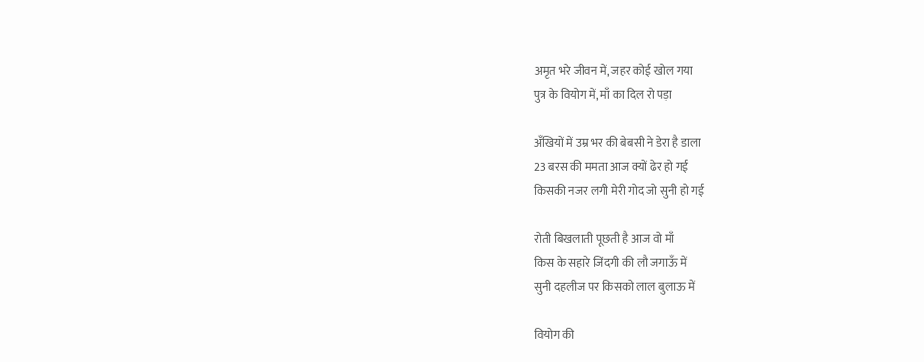अमृत भरे जीवन में, जहर कोई खोल गया
पुत्र के वियोग में, माँ का दिल रो पड़ा

अँखियों में उम्र भर की बेबसी ने डेरा है डाला
23 बरस की ममता आज क्यों ढेर हो गई
किसकी नजर लगी मेरी गोद जो सुनी हो गई

रोती बिखलाती पूछती है आज वो माँ
किस के सहारे जिंदगी की लौ जगाऊँ में
सुनी दहलीज पर किसको लाल बुलाऊ में

वियोग की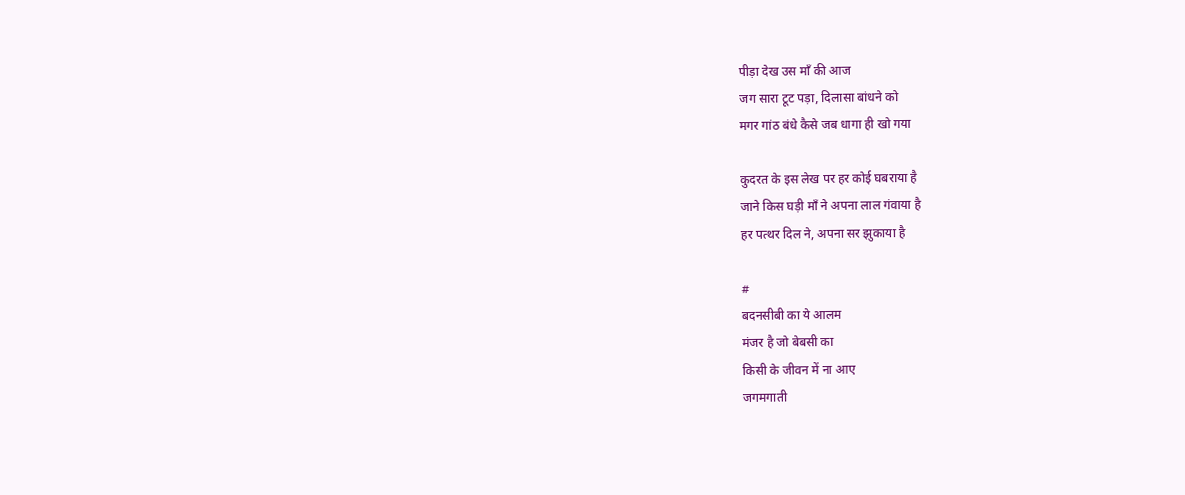पीड़ा देख उस माँ की आज
जग सारा टूट पड़ा, दिलासा बांधने को
मगर गांठ बंधे कैसे जब धागा ही खो गया

कुदरत के इस लेख पर हर कोई घबराया है
जाने किस घड़ी माँ ने अपना लाल गंवाया है
हर पत्थर दिल ने, अपना सर झुकाया है

#
बदनसीबी का ये आलम
मंजर है जो बेबसी का
किसी के जीवन में ना आए
जगमगाती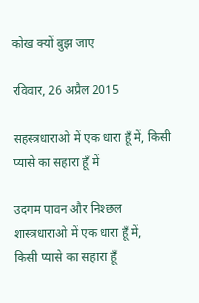कोख क्यों बुझ जाए

रविवार, 26 अप्रैल 2015

सहस्त्रधाराओ में एक धारा हूँ में, किसी प्यासे का सहारा हूँ में

उदगम पावन और निश्छल
शास्त्रधाराओ में एक धारा हूँ में,
किसी प्यासे का सहारा हूँ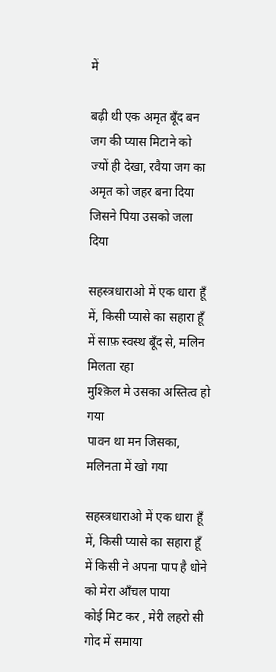में

बढ़ी थी एक अमृत बूँद बन
जग की प्यास मिटाने को
ज्यों ही देखा, रवैया जग का
अमृत को जहर बना दिया
जिसने पिया उसको जला दिया

सहस्त्रधाराओ में एक धारा हूँ में, किसी प्यासे का सहारा हूँ में साफ़ स्वस्थ बूँद से, मलिन मिलता रहा
मुश्क़िल मे उसका अस्तित्व हो गया
पावन था मन जिसका, मलिनता में खो गया

सहस्त्रधाराओ में एक धारा हूँ में, किसी प्यासे का सहारा हूँ में किसी ने अपना पाप है धोने को मेरा आँचल पाया
कोई मिट कर , मेरी लहरो सी गोद में समाया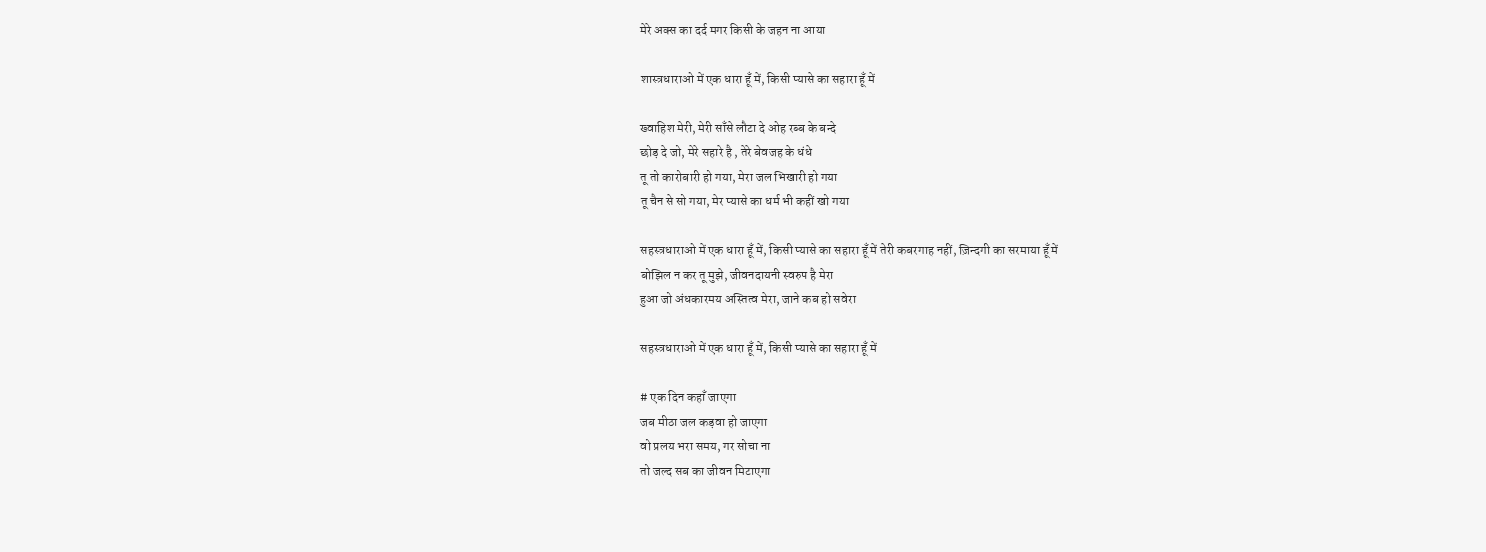मेरे अक्स का दर्द मगर किसी के जहन ना आया

शास्त्रधाराओ में एक धारा हूँ में, किसी प्यासे का सहारा हूँ में

ख्वाहिश मेरी, मेरी साँसे लौटा दे ओह रब्ब के बन्दे
छोड़ दे जो, मेरे सहारे है , तेरे बेवजह के धंधे
तू तो कारोबारी हो गया, मेरा जल भिखारी हो गया
तू चैन से सो गया, मेर प्यासे का धर्म भी कहीं खो गया

सहस्त्रधाराओ में एक धारा हूँ में, किसी प्यासे का सहारा हूँ में तेरी कबरगाह नहीं, ज़िन्दगी का सरमाया हूँ में
बोझिल न कर तू मुझे, जीवनदायनी स्वरुप है मेरा
हुआ जो अंधकारमय अस्तित्व मेरा, जाने कब हो सवेरा

सहस्त्रधाराओ में एक धारा हूँ में, किसी प्यासे का सहारा हूँ में

# एक दिन कहाँ जाएगा
जब मीठा जल कड़वा हो जाएगा
वो प्रलय भरा समय, गर सोचा ना
तो जल्द सब का जीवन मिटाएगा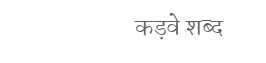कड़वे शब्द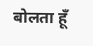बोलता हूँ